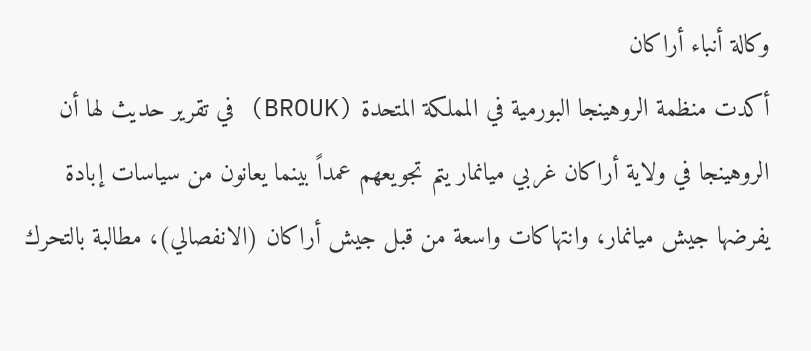وكالة أنباء أراكان
أكدت منظمة الروهينجا البورمية في المملكة المتحدة (BROUK) في تقرير حديث لها أن الروهينجا في ولاية أراكان غربي ميانمار يتم تجويعهم عمداً بينما يعانون من سياسات إبادة يفرضها جيش ميانمار، وانتهاكات واسعة من قبل جيش أراكان (الانفصالي)، مطالبة بالتحرك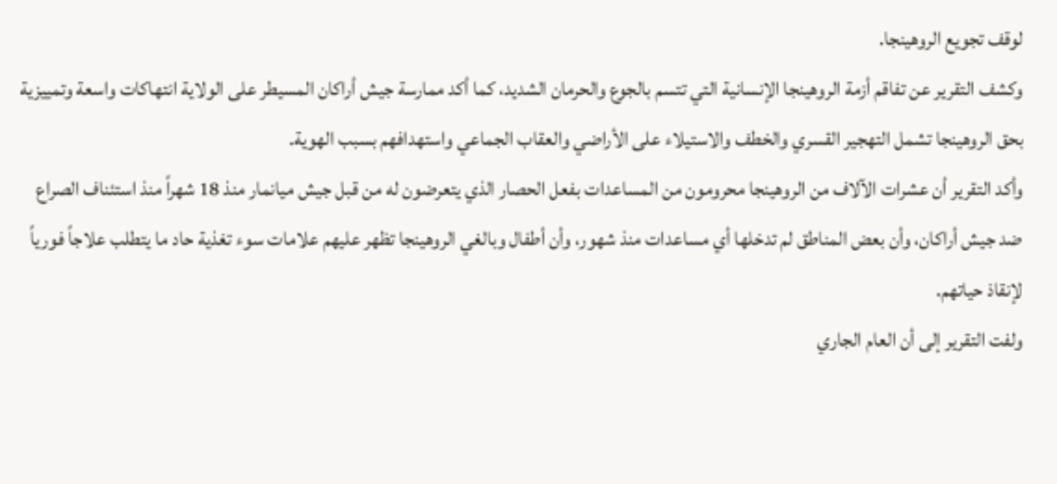لوقف تجويع الروهينجا.
وكشف التقرير عن تفاقم أزمة الروهينجا الإنسانية التي تتسم بالجوع والحرمان الشديد، كما أكد ممارسة جيش أراكان المسيطر على الولاية انتهاكات واسعة وتمييزية بحق الروهينجا تشمل التهجير القسري والخطف والاستيلاء على الأراضي والعقاب الجماعي واستهدافهم بسبب الهوية.
وأكد التقرير أن عشرات الآلاف من الروهينجا محرومون من المساعدات بفعل الحصار الذي يتعرضون له من قبل جيش ميانمار منذ 18 شهراً منذ استئناف الصراع ضد جيش أراكان، وأن بعض المناطق لم تدخلها أي مساعدات منذ شهور، وأن أطفال وبالغي الروهينجا تظهر عليهم علامات سوء تغذية حاد ما يتطلب علاجاً فورياً لإنقاذ حياتهم.
ولفت التقرير إلى أن العام الجاري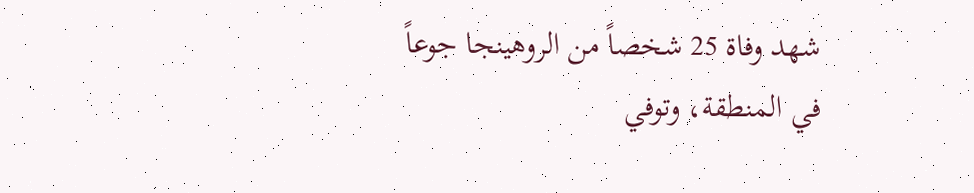شهد وفاة 25 شخصاً من الروهينجا جوعاً في المنطقة، وتوفي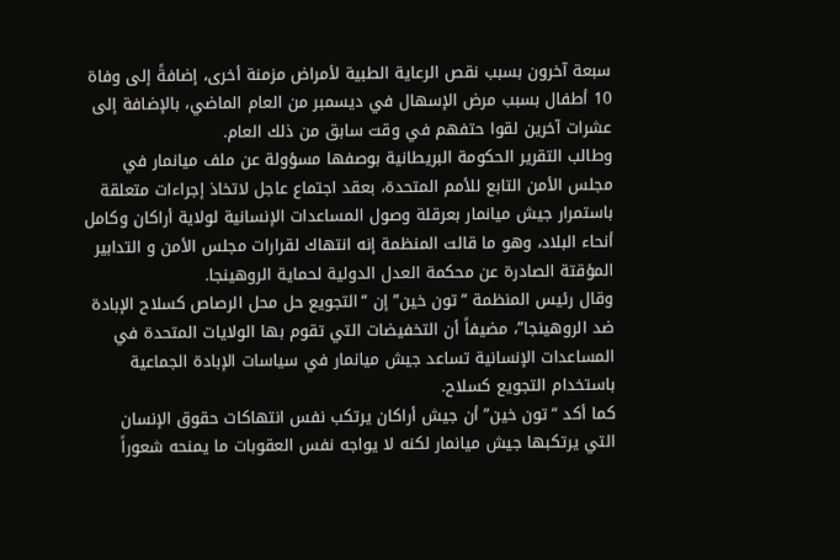سبعة آخرون بسبب نقص الرعاية الطبية لأمراض مزمنة أخرى، إضافةً إلى وفاة 10 أطفال بسبب مرض الإسهال في ديسمبر من العام الماضي، بالإضافة إلى عشرات آخرين لقوا حتفهم في وقت سابق من ذلك العام.
وطالب التقرير الحكومة البريطانية بوصفها مسؤولة عن ملف ميانمار في مجلس الأمن التابع للأمم المتحدة، بعقد اجتماع عاجل لاتخاذ إجراءات متعلقة باستمرار جيش ميانمار بعرقلة وصول المساعدات الإنسانية لولاية أراكان وكامل أنحاء البلاد، وهو ما قالت المنظمة إنه انتهاك لقرارات مجلس الأمن و التدابير المؤقتة الصادرة عن محكمة العدل الدولية لحماية الروهينجا.
وقال رئيس المنظمة “تون خين” إن “التجويع حل محل الرصاص كسلاح الإبادة ضد الروهينجا”، مضيفاً أن التخفيضات التي تقوم بها الولايات المتحدة في المساعدات الإنسانية تساعد جيش ميانمار في سياسات الإبادة الجماعية باستخدام التجويع كسلاح.
كما أكد “تون خين” أن جيش أراكان يرتكب نفس انتهاكات حقوق الإنسان التي يرتكبها جيش ميانمار لكنه لا يواجه نفس العقوبات ما يمنحه شعوراً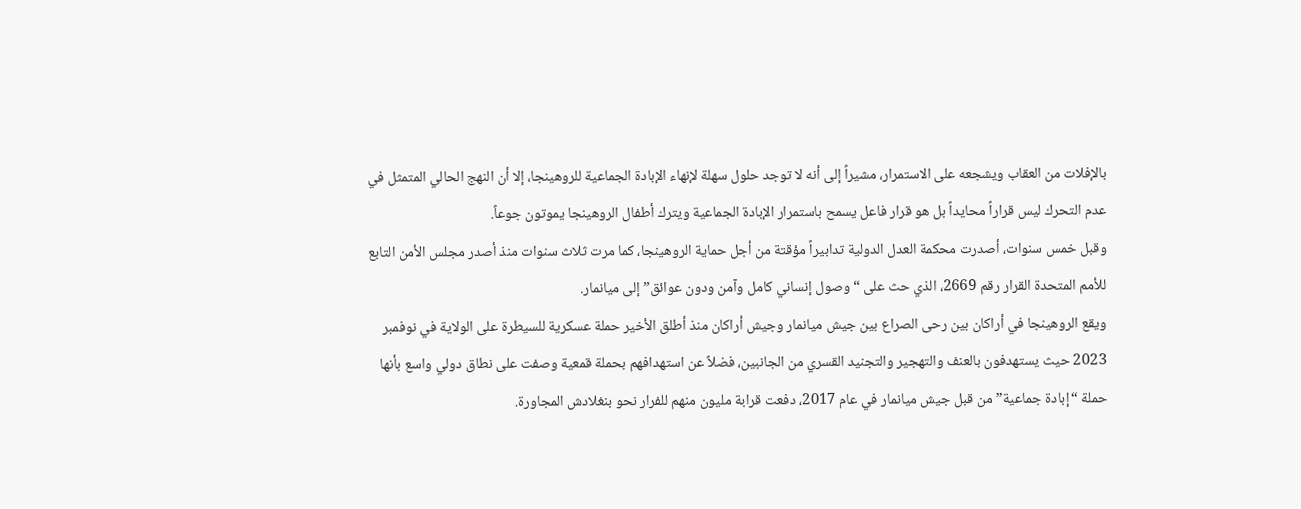بالإفلات من العقاب ويشجعه على الاستمرار، مشيراً إلى أنه لا توجد حلول سهلة لإنهاء الإبادة الجماعية للروهينجا، إلا أن النهج الحالي المتمثل في عدم التحرك ليس قراراً محايداً بل هو قرار فاعل يسمح باستمرار الإبادة الجماعية ويترك أطفال الروهينجا يموتون جوعاً.
وقبل خمس سنوات، أصدرت محكمة العدل الدولية تدابيراً مؤقتة من أجل حماية الروهينجا، كما مرت ثلاث سنوات منذ أصدر مجلس الأمن التابع للأمم المتحدة القرار رقم 2669، الذي حث على “وصول إنساني كامل وآمن ودون عوائق” إلى ميانمار.
ويقع الروهينجا في أراكان بين رحى الصراع بين جيش ميانمار وجيش أراكان منذ أطلق الأخير حملة عسكرية للسيطرة على الولاية في نوفمبر 2023 حيث يستهدفون بالعنف والتهجير والتجنيد القسري من الجانبين، فضلاً عن استهدافهم بحملة قمعية وصفت على نطاق دولي واسع بأنها حملة “إبادة جماعية” من قبل جيش ميانمار في عام 2017، دفعت قرابة مليون منهم للفرار نحو بنغلادش المجاورة.